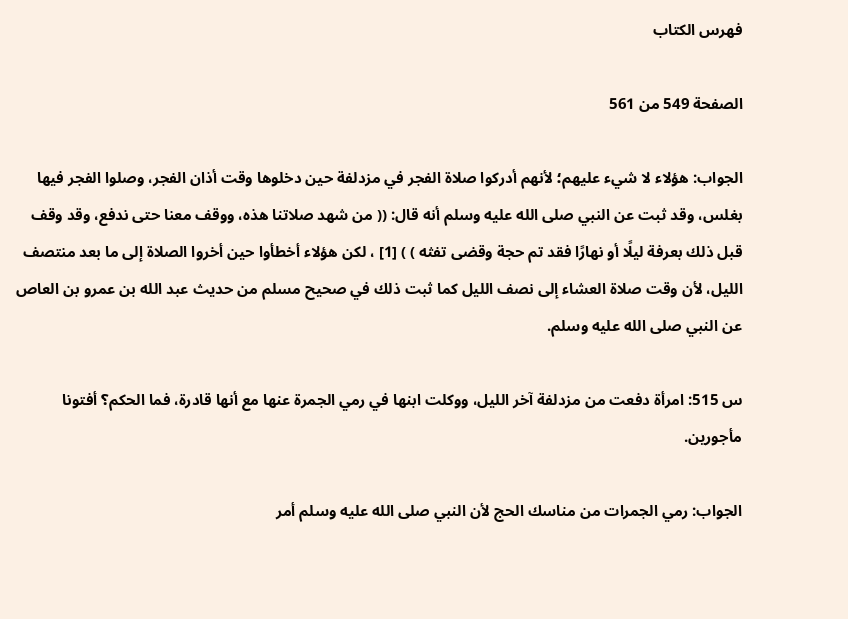فهرس الكتاب

الصفحة 549 من 561

الجواب: هؤلاء لا شيء عليهم؛ لأنهم أدركوا صلاة الفجر في مزدلفة حين دخلوها وقت أذان الفجر، وصلوا الفجر فيها بغلس، وقد ثبت عن النبي صلى الله عليه وسلم أنه قال: (( من شهد صلاتنا هذه، ووقف معنا حتى ندفع، وقد وقف قبل ذلك بعرفة ليلًا أو نهارًا فقد تم حجة وقضى تفثه ) ) [1] ، لكن هؤلاء أخطأوا حين أخروا الصلاة إلى ما بعد منتصف الليل، لأن وقت صلاة العشاء إلى نصف الليل كما ثبت ذلك في صحيح مسلم من حديث عبد الله بن عمرو بن العاص عن النبي صلى الله عليه وسلم.

س 515: امرأة دفعت من مزدلفة آخر الليل، ووكلت ابنها في رمي الجمرة عنها مع أنها قادرة، فما الحكم؟ أفتونا مأجورين.

الجواب: رمي الجمرات من مناسك الحج لأن النبي صلى الله عليه وسلم أمر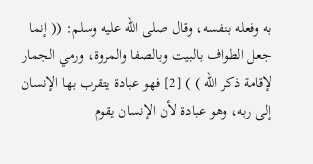به وفعله بنفسه، وقال صلى الله عليه وسلم: (( إنما جعل الطواف بالبيت وبالصفا والمروة، ورمي الجمار لإقامة ذكر الله ) ) [2] فهو عبادة يتقرب بها الإنسان إلى ربه، وهو عبادة لأن الإنسان يقوم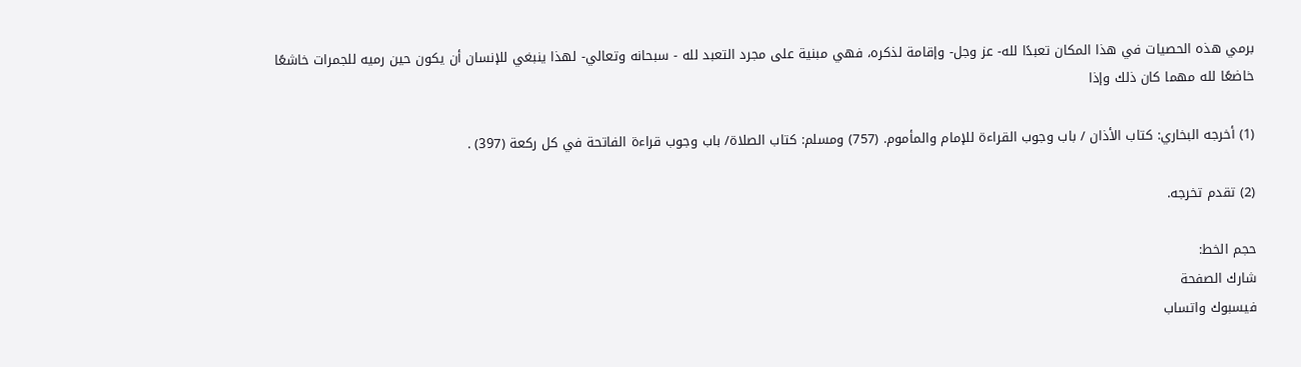برمي هذه الحصيات في هذا المكان تعبدًا لله- عز وجل- وإقامة لذكره، فهي مبنية على مجرد التعبد لله - سبحانه وتعالي- لهذا ينبغي للإنسان أن يكون حين رميه للجمرات خاشعًا خاضعًا لله مهما كان ذلك وإذا

(1) أخرجه البخاري: كتاب الأذان / باب وجوب القراءة للإمام والمأموم. (757) ومسلم: كتاب الصلاة/ باب وجوب قراءة الفاتحة في كل ركعة (397) .

(2) تقدم تخرجه.

حجم الخط:
شارك الصفحة
فيسبوك واتساب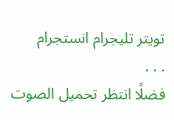تويتر تليجرام انستجرام
. . .
فضلًا انتظر تحميل الصوت